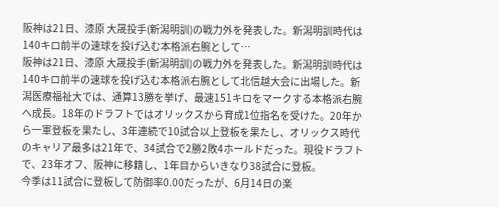阪神は21日、漆原 大晟投手(新潟明訓)の戦力外を発表した。新潟明訓時代は140キロ前半の速球を投げ込む本格派右腕として…
阪神は21日、漆原 大晟投手(新潟明訓)の戦力外を発表した。新潟明訓時代は140キロ前半の速球を投げ込む本格派右腕として北信越大会に出場した。新潟医療福祉大では、通算13勝を挙げ、最速151キロをマークする本格派右腕へ成長。18年のドラフトではオリックスから育成1位指名を受けた。20年から一軍登板を果たし、3年連続で10試合以上登板を果たし、オリックス時代のキャリア最多は21年で、34試合で2勝2敗4ホールドだった。現役ドラフトで、23年オフ、阪神に移籍し、1年目からいきなり38試合に登板。
今季は11試合に登板して防御率0.00だったが、6月14日の楽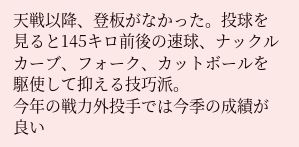天戦以降、登板がなかった。投球を見ると145キロ前後の速球、ナックルカーブ、フォーク、カットボールを駆使して抑える技巧派。
今年の戦力外投手では今季の成績が良い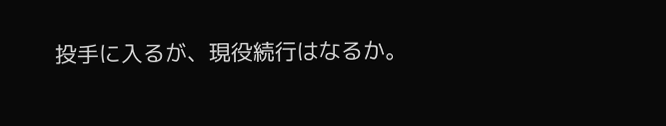投手に入るが、現役続行はなるか。